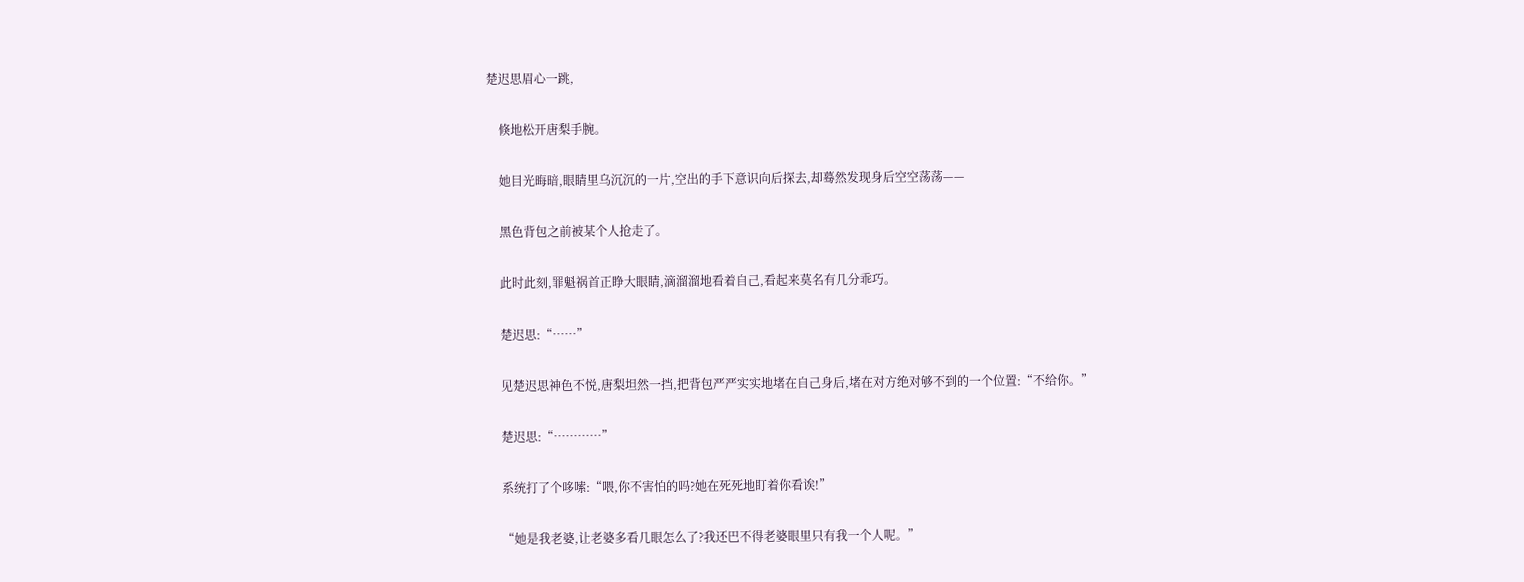楚迟思眉心一跳,

    倏地松开唐梨手腕。

    她目光晦暗,眼睛里乌沉沉的一片,空出的手下意识向后探去,却蓦然发现身后空空荡荡——

    黑色背包之前被某个人抢走了。

    此时此刻,罪魁祸首正睁大眼睛,滴溜溜地看着自己,看起来莫名有几分乖巧。

    楚迟思:“……”

    见楚迟思神色不悦,唐梨坦然一挡,把背包严严实实地堵在自己身后,堵在对方绝对够不到的一个位置:“不给你。”

    楚迟思:“…………”

    系统打了个哆嗦:“喂,你不害怕的吗?她在死死地盯着你看诶!”

    “她是我老婆,让老婆多看几眼怎么了?我还巴不得老婆眼里只有我一个人呢。”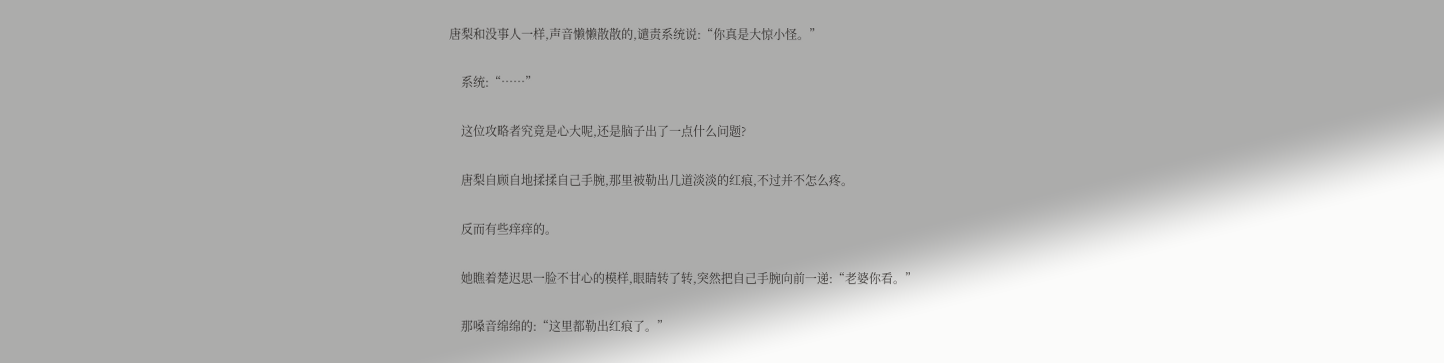唐梨和没事人一样,声音懒懒散散的,谴责系统说:“你真是大惊小怪。”

    系统:“……”

    这位攻略者究竟是心大呢,还是脑子出了一点什么问题?

    唐梨自顾自地揉揉自己手腕,那里被勒出几道淡淡的红痕,不过并不怎么疼。

    反而有些痒痒的。

    她瞧着楚迟思一脸不甘心的模样,眼睛转了转,突然把自己手腕向前一递:“老婆你看。”

    那嗓音绵绵的:“这里都勒出红痕了。”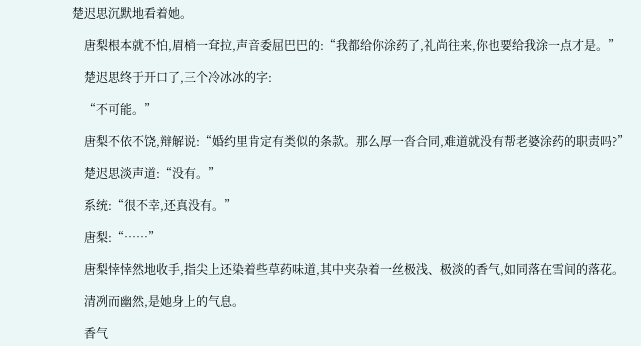楚迟思沉默地看着她。

    唐梨根本就不怕,眉梢一耷拉,声音委屈巴巴的:“我都给你涂药了,礼尚往来,你也要给我涂一点才是。”

    楚迟思终于开口了,三个冷冰冰的字:

    “不可能。”

    唐梨不依不饶,辩解说:“婚约里肯定有类似的条款。那么厚一沓合同,难道就没有帮老婆涂药的职责吗?”

    楚迟思淡声道:“没有。”

    系统:“很不幸,还真没有。”

    唐梨:“……”

    唐梨悻悻然地收手,指尖上还染着些草药味道,其中夹杂着一丝极浅、极淡的香气,如同落在雪间的落花。

    清冽而幽然,是她身上的气息。

    香气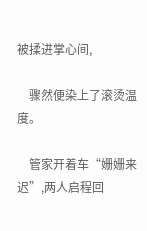被揉进掌心间,

    骤然便染上了滚烫温度。

    管家开着车“姗姗来迟”,两人启程回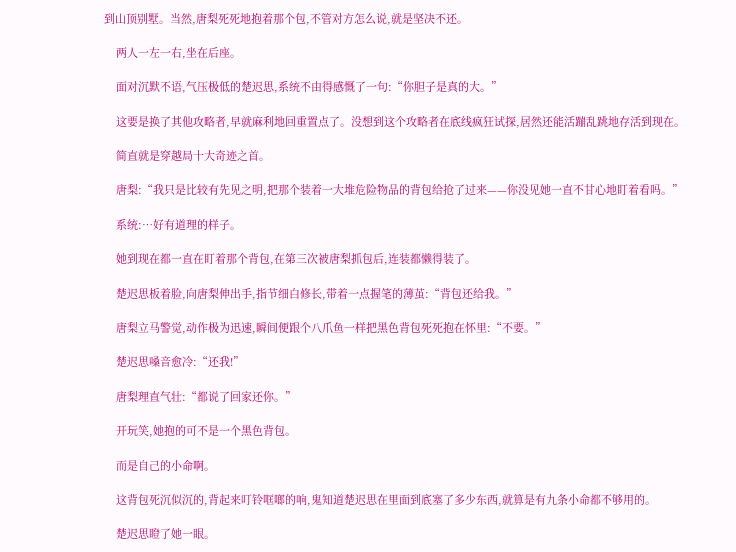到山顶别墅。当然,唐梨死死地抱着那个包,不管对方怎么说,就是坚决不还。

    两人一左一右,坐在后座。

    面对沉默不语,气压极低的楚迟思,系统不由得感慨了一句:“你胆子是真的大。”

    这要是换了其他攻略者,早就麻利地回重置点了。没想到这个攻略者在底线疯狂试探,居然还能活蹦乱跳地存活到现在。

    简直就是穿越局十大奇迹之首。

    唐梨:“我只是比较有先见之明,把那个装着一大堆危险物品的背包给抢了过来——你没见她一直不甘心地盯着看吗。”

    系统:…好有道理的样子。

    她到现在都一直在盯着那个背包,在第三次被唐梨抓包后,连装都懒得装了。

    楚迟思板着脸,向唐梨伸出手,指节细白修长,带着一点握笔的薄茧:“背包还给我。”

    唐梨立马警觉,动作极为迅速,瞬间便跟个八爪鱼一样把黑色背包死死抱在怀里:“不要。”

    楚迟思嗓音愈冷:“还我!”

    唐梨理直气壮:“都说了回家还你。”

    开玩笑,她抱的可不是一个黑色背包。

    而是自己的小命啊。

    这背包死沉似沉的,背起来叮铃哐啷的响,鬼知道楚迟思在里面到底塞了多少东西,就算是有九条小命都不够用的。

    楚迟思瞪了她一眼。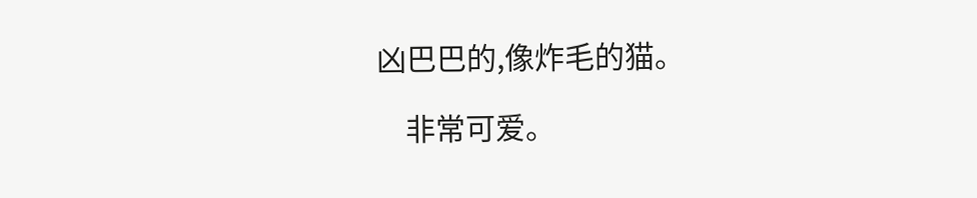凶巴巴的,像炸毛的猫。

    非常可爱。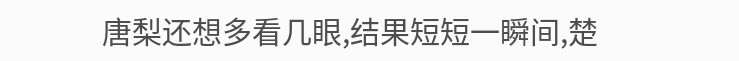唐梨还想多看几眼,结果短短一瞬间,楚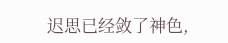迟思已经敛了神色,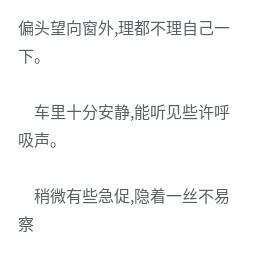偏头望向窗外,理都不理自己一下。

    车里十分安静,能听见些许呼吸声。

    稍微有些急促,隐着一丝不易察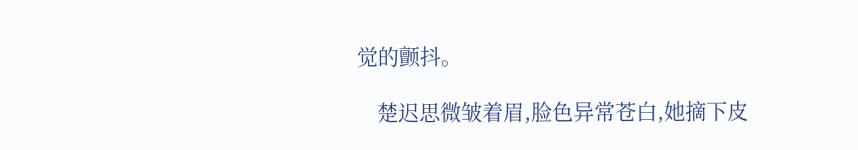觉的颤抖。

    楚迟思微皱着眉,脸色异常苍白,她摘下皮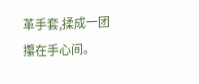革手套,揉成一团攥在手心间。